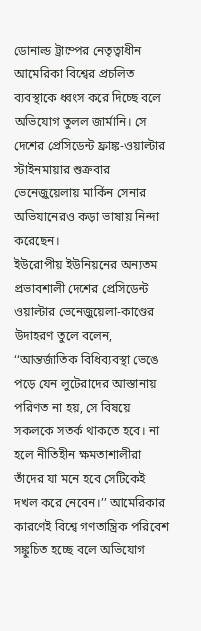ডোনাল্ড ট্রাম্পের নেতৃত্বাধীন আমেরিকা বিশ্বের প্রচলিত ব্যবস্থাকে ধ্বংস করে দিচ্ছে বলে অভিযোগ তুলল জার্মানি। সে দেশের প্রেসিডেন্ট ফ্রাঙ্ক-ওয়াল্টার স্টাইনমায়ার শুক্রবার ভেনেজ়ুয়েলায় মার্কিন সেনার অভিযানেরও কড়া ভাষায় নিন্দা করেছেন।
ইউরোপীয় ইউনিয়নের অন্যতম প্রভাবশালী দেশের প্রেসিডেন্ট ওয়াল্টার ভেনেজ়ুয়েলা-কাণ্ডের উদাহরণ তুলে বলেন, ‘‘আন্তর্জাতিক বিধিব্যবস্থা ভেঙে পড়ে যেন লুটেরাদের আস্তানায় পরিণত না হয়, সে বিষয়ে সকলকে সতর্ক থাকতে হবে। না হলে নীতিহীন ক্ষমতাশালীরা তাঁদের যা মনে হবে সেটিকেই দখল করে নেবেন।’’ আমেরিকার কারণেই বিশ্বে গণতান্ত্রিক পরিবেশ সঙ্কুচিত হচ্ছে বলে অভিযোগ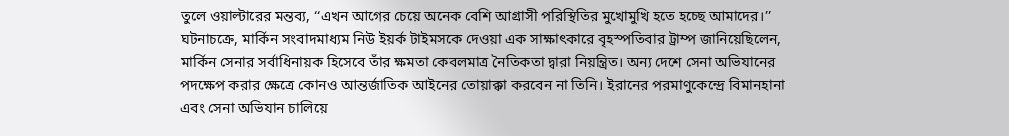তুলে ওয়াল্টারের মন্তব্য, ‘‘এখন আগের চেয়ে অনেক বেশি আগ্রাসী পরিস্থিতির মুখোমুখি হতে হচ্ছে আমাদের।’’
ঘটনাচক্রে, মার্কিন সংবাদমাধ্যম নিউ ইয়র্ক টাইমসকে দেওয়া এক সাক্ষাৎকারে বৃহস্পতিবার ট্রাম্প জানিয়েছিলেন, মার্কিন সেনার সর্বাধিনায়ক হিসেবে তাঁর ক্ষমতা কেবলমাত্র নৈতিকতা দ্বারা নিয়ন্ত্রিত। অন্য দেশে সেনা অভিযানের পদক্ষেপ করার ক্ষেত্রে কোনও আন্তর্জাতিক আইনের তোয়াক্কা করবেন না তিনি। ইরানের পরমাণুকেন্দ্রে বিমানহানা এবং সেনা অভিযান চালিয়ে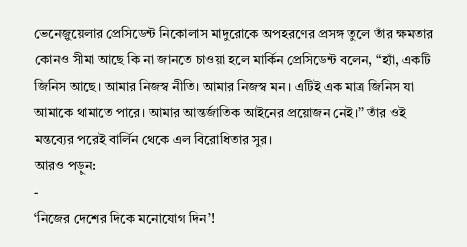ভেনেজ়ুয়েলার প্রেসিডেন্ট নিকোলাস মাদুরোকে অপহরণের প্রসঙ্গ তুলে তাঁর ক্ষমতার কোনও সীমা আছে কি না জানতে চাওয়া হলে মার্কিন প্রেসিডেন্ট বলেন, “হ্যাঁ, একটি জিনিস আছে। আমার নিজস্ব নীতি। আমার নিজস্ব মন। এটিই এক মাত্র জিনিস যা আমাকে থামাতে পারে। আমার আন্তর্জাতিক আইনের প্রয়োজন নেই।’’ তাঁর ওই মন্তব্যের পরেই বার্লিন থেকে এল বিরোধিতার সুর।
আরও পড়ুন:
-
‘নিজের দেশের দিকে মনোযোগ দিন’!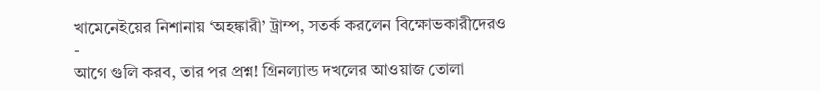খামেনেইয়ের নিশানায় ‘অহঙ্কারী’ ট্রাম্প, সতর্ক করলেন বিক্ষোভকারীদেরও
-
আগে গুলি করব, তার পর প্রশ্ন! গ্রিনল্যান্ড দখলের আওয়াজ তোলা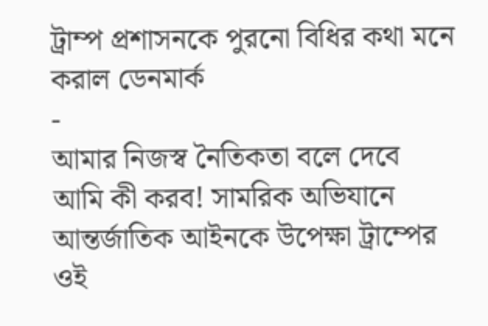ট্রাম্প প্রশাসনকে পুরনো বিধির কথা মনে করাল ডেনমার্ক
-
আমার নিজস্ব নৈতিকতা বলে দেবে আমি কী করব! সামরিক অভিযানে আন্তর্জাতিক আইনকে উপেক্ষা ট্রাম্পের
ওই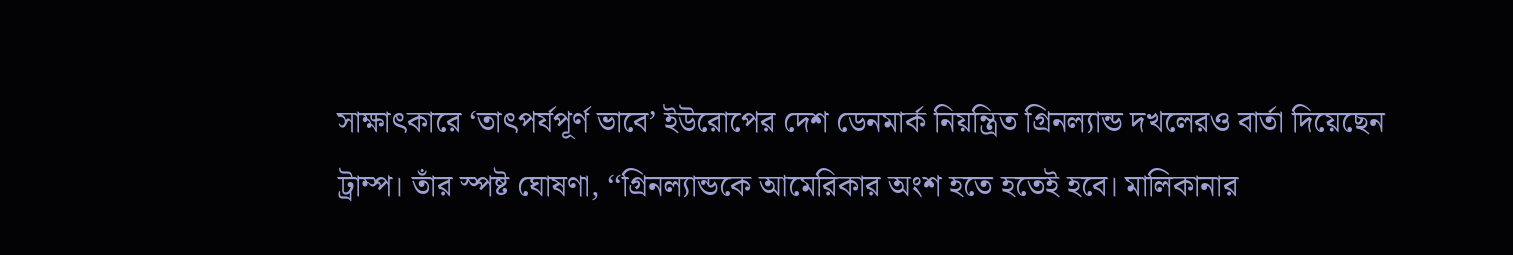সাক্ষাৎকারে ‘তাৎপর্যপূর্ণ ভাবে’ ইউরোপের দেশ ডেনমার্ক নিয়ন্ত্রিত গ্রিনল্যান্ড দখলেরও বার্তা দিয়েছেন ট্রাম্প। তাঁর স্পষ্ট ঘোষণা, ‘‘গ্রিনল্যান্ডকে আমেরিকার অংশ হতে হতেই হবে। মালিকানার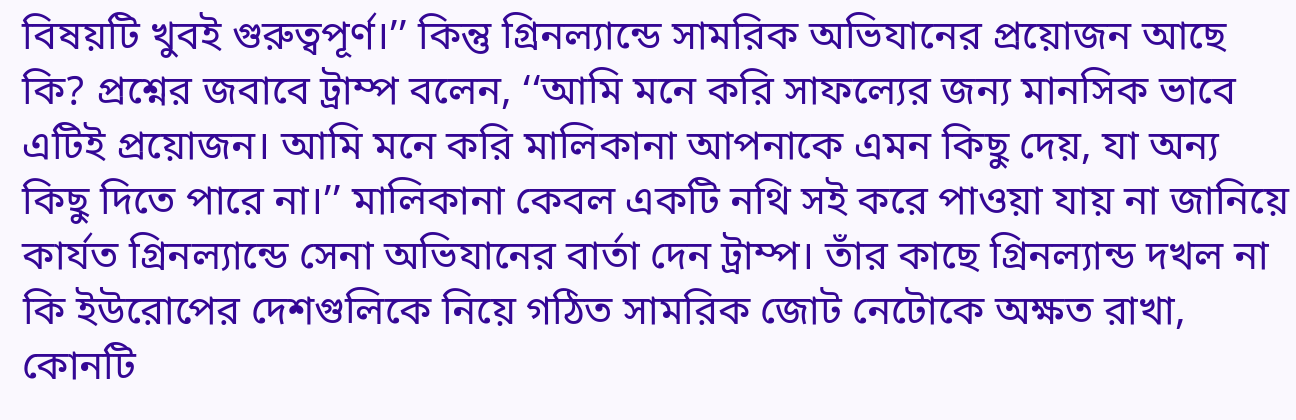বিষয়টি খুবই গুরুত্বপূর্ণ।’’ কিন্তু গ্রিনল্যান্ডে সামরিক অভিযানের প্রয়োজন আছে কি? প্রশ্নের জবাবে ট্রাম্প বলেন, ‘‘আমি মনে করি সাফল্যের জন্য মানসিক ভাবে এটিই প্রয়োজন। আমি মনে করি মালিকানা আপনাকে এমন কিছু দেয়, যা অন্য কিছু দিতে পারে না।’’ মালিকানা কেবল একটি নথি সই করে পাওয়া যায় না জানিয়ে কার্যত গ্রিনল্যান্ডে সেনা অভিযানের বার্তা দেন ট্রাম্প। তাঁর কাছে গ্রিনল্যান্ড দখল না কি ইউরোপের দেশগুলিকে নিয়ে গঠিত সামরিক জোট নেটোকে অক্ষত রাখা, কোনটি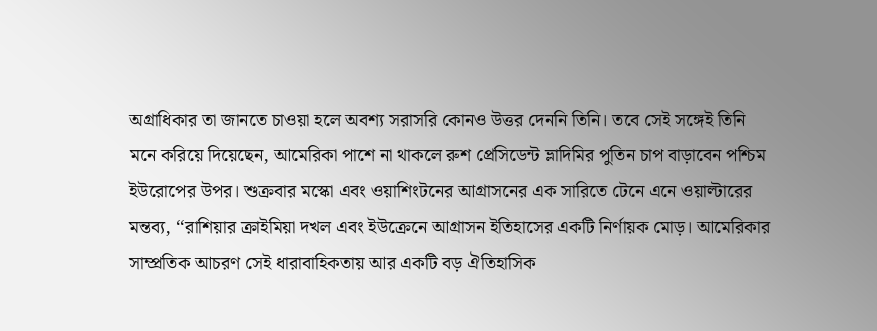অগ্রাধিকার তা জানতে চাওয়া হলে অবশ্য সরাসরি কোনও উত্তর দেননি তিনি। তবে সেই সঙ্গেই তিনি মনে করিয়ে দিয়েছেন, আমেরিকা পাশে না থাকলে রুশ প্রেসিডেন্ট ভ্লাদিমির পুতিন চাপ বাড়াবেন পশ্চিম ইউরোপের উপর। শুক্রবার মস্কো এবং ওয়াশিংটনের আগ্রাসনের এক সারিতে টেনে এনে ওয়াল্টারের মন্তব্য, ‘‘রাশিয়ার ক্রাইমিয়া দখল এবং ইউক্রেনে আগ্রাসন ইতিহাসের একটি নির্ণায়ক মোড়। আমেরিকার সাম্প্রতিক আচরণ সেই ধারাবাহিকতায় আর একটি বড় ঐতিহাসিক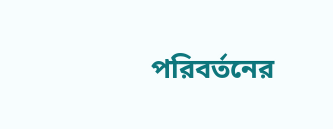পরিবর্তনের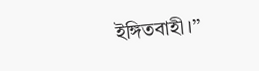ইঙ্গিতবাহী।’’